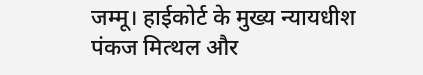जम्मू। हाईकोर्ट के मुख्य न्यायधीश पंकज मित्थल और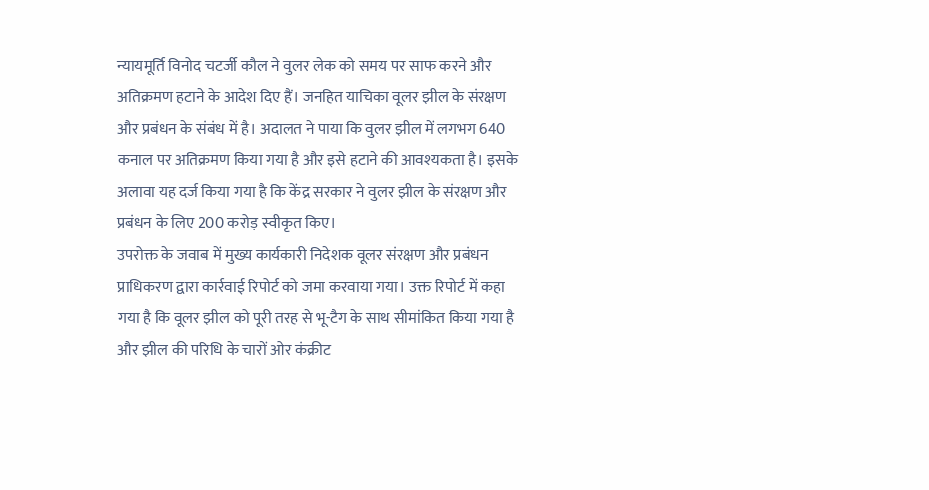न्यायमूर्ति विनोद चटर्जी कौल ने वुलर लेक को समय पर साफ करने और अतिक्रमण हटाने के आदेश दिए हैं। जनहित याचिका वूलर झील के संरक्षण और प्रबंधन के संबंध में है। अदालत ने पाया कि वुलर झील में लगभग 640 कनाल पर अतिक्रमण किया गया है और इसे हटाने की आवश्यकता है। इसके अलावा यह दर्ज किया गया है कि केंद्र सरकार ने वुलर झील के संरक्षण और प्रबंधन के लिए 200 करोड़ स्वीकृत किए।
उपरोक्त के जवाब में मुख्य कार्यकारी निदेशक वूलर संरक्षण और प्रबंधन प्राधिकरण द्वारा कार्रवाई रिपोर्ट को जमा करवाया गया। उक्त रिपोर्ट में कहा गया है कि वूलर झील को पूरी तरह से भू-टैग के साथ सीमांकित किया गया है और झील की परिधि के चारों ओर कंक्रीट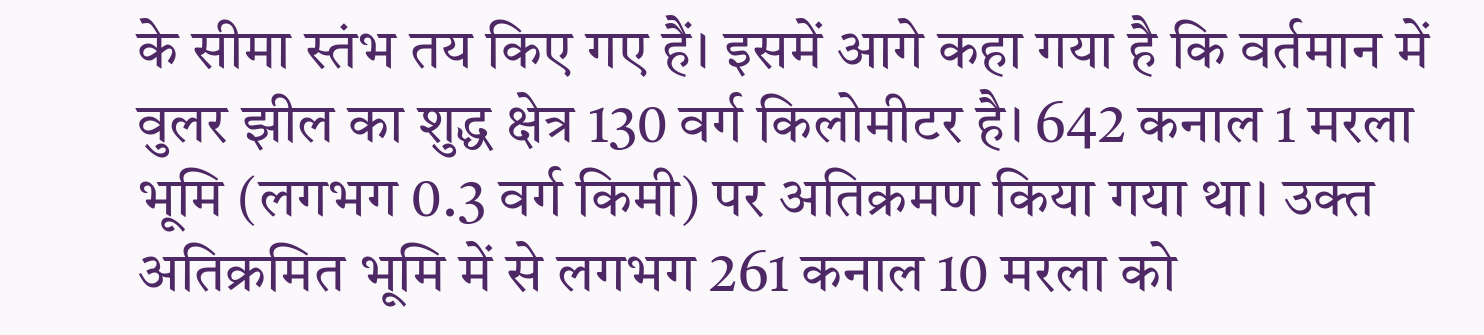के सीमा स्तंभ तय किए गए हैं। इसमें आगे कहा गया है कि वर्तमान में वुलर झील का शुद्ध क्षेत्र 130 वर्ग किलोमीटर है। 642 कनाल 1 मरला भूमि (लगभग 0.3 वर्ग किमी) पर अतिक्रमण किया गया था। उक्त अतिक्रमित भूमि में से लगभग 261 कनाल 10 मरला को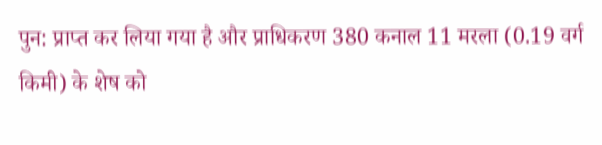पुन: प्राप्त कर लिया गया है और प्राधिकरण 380 कनाल 11 मरला (0.19 वर्ग किमी) के शेष को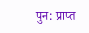पुन: प्राप्त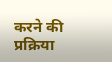करने की प्रक्रिया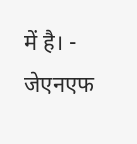में है। - जेएनएफ